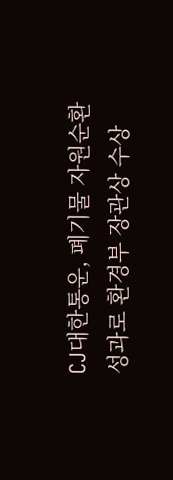CJ대한통운, 폐기물 자원순환 성과로 환경부 장관상 수상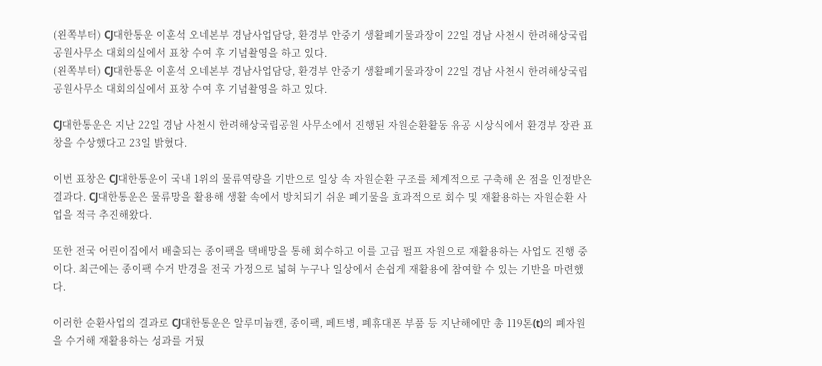(왼쪽부터) CJ대한통운 이훈석 오네본부 경남사업담당, 환경부 안중기 생활폐기물과장이 22일 경남 사천시 한려해상국립공원사무소 대회의실에서 표창 수여 후 기념촬영을 하고 있다.
(왼쪽부터) CJ대한통운 이훈석 오네본부 경남사업담당, 환경부 안중기 생활폐기물과장이 22일 경남 사천시 한려해상국립공원사무소 대회의실에서 표창 수여 후 기념촬영을 하고 있다.

CJ대한통운은 지난 22일 경남 사천시 한려해상국립공원 사무소에서 진행된 자원순환활동 유공 시상식에서 환경부 장관 표창을 수상했다고 23일 밝혔다.

이번 표창은 CJ대한통운이 국내 1위의 물류역량을 기반으로 일상 속 자원순환 구조를 체계적으로 구축해 온 점을 인정받은 결과다. CJ대한통운은 물류망을 활용해 생활 속에서 방치되기 쉬운 폐기물을 효과적으로 회수 및 재활용하는 자원순환 사업을 적극 추진해왔다.

또한 전국 어린이집에서 배출되는 종이팩을 택배망을 통해 회수하고 이를 고급 펄프 자원으로 재활용하는 사업도 진행 중이다. 최근에는 종이팩 수거 반경을 전국 가정으로 넓혀 누구나 일상에서 손쉽게 재활용에 참여할 수 있는 기반을 마련했다.

이러한 순환사업의 결과로 CJ대한통운은 알루미늄캔, 종이팩, 페트병, 폐휴대폰 부품 등 지난해에만 총 119톤(t)의 폐자원을 수거해 재활용하는 성과를 거뒀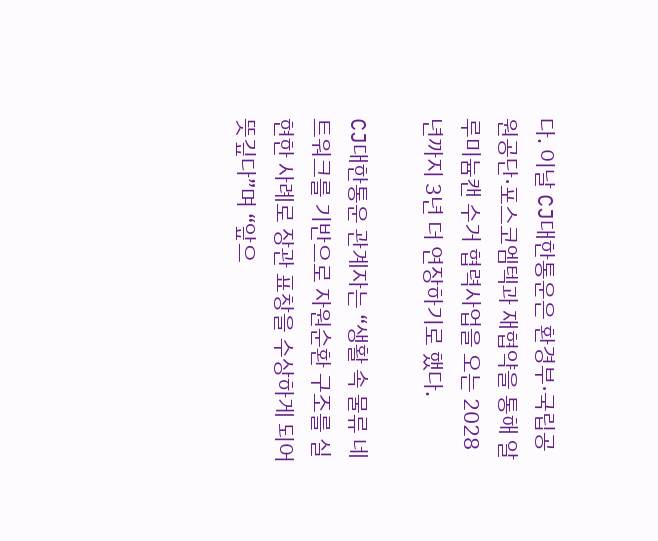다. 이날 CJ대한통운은 환경부·국립공원공단·포스코엠텍과 재협약을 통해 알루미늄캔 수거 협력사업을 오는 2028년까지 3년 더 연장하기로 했다.

CJ대한통운 관계자는 “생활 속 물류 네트워크를 기반으로 자원순환 구조를 실현한 사례로 장관 표창을 수상하게 되어 뜻깊다”며 “앞으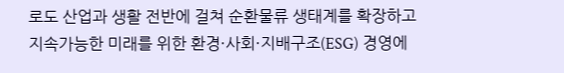로도 산업과 생활 전반에 걸쳐 순환물류 생태계를 확장하고 지속가능한 미래를 위한 환경·사회·지배구조(ESG) 경영에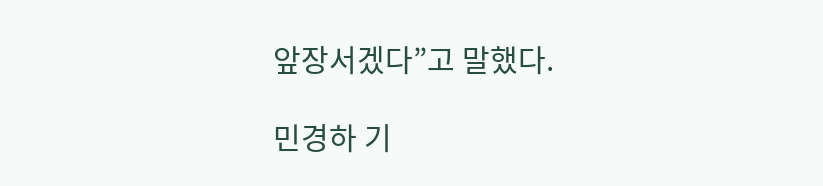앞장서겠다”고 말했다.

민경하 기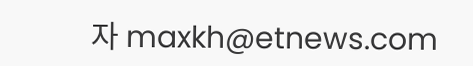자 maxkh@etnews.com